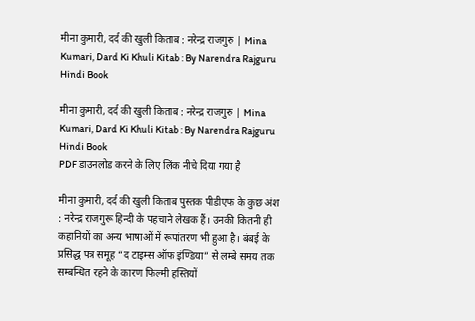मीना कुमारी, दर्द की खुली किताब : नरेन्द्र राजगुरु | Mina Kumari, Dard Ki Khuli Kitab : By Narendra Rajguru Hindi Book

मीना कुमारी, दर्द की खुली किताब : नरेन्द्र राजगुरु | Mina Kumari, Dard Ki Khuli Kitab : By Narendra Rajguru Hindi Book
PDF डाउनलोड करने के लिए लिंक नीचे दिया गया है

मीना कुमारी, दर्द की खुली किताब पुस्तक पीडीएफ के कुछ अंश : नरेन्द्र राजगुरू हिन्दी के पहचाने लेखक हैं। उनकी कितनी ही कहानियों का अन्य भाषाओं में रूपांतरण भी हुआ है। बंबई के प्रसिद्ध पत्र समूह “द टाइम्स ऑफ इंण्डिया” से लम्बे समय तक सम्बन्धित रहने के कारण फिल्मी हस्तियों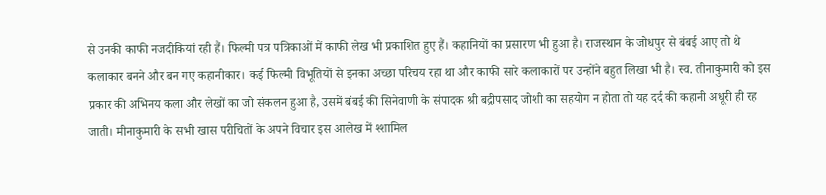से उनकी काफी नजदीकियां रही हैं। फिल्मी पत्र पत्रिकाओं में काफी लेख भी प्रकाशित हुए हैं। कहानियों का प्रसारण भी हुआ है। राजस्थान के जोधपुर से बंबई आए तो थे कलाकार बनने और बन गए कहानीकार। कई फिल्मी विभूतियों से इनका अच्छा परिचय रहा था और काफी सारे कलाकारों पर उन्होंने बहुत लिखा भी है। स्व. तीनाकुमारी को इस प्रकार की अभिनय कला और लेखों का जो संकलन हुआ है, उसमें बंबई की सिनेवाणी के संपादक श्री बद्रीपसाद जोशी का सहयोग न होता तो यह दर्द की कहानी अधूरी ही रह जाती। मीनाकुमारी के सभी खास परीचितों के अपने विचार इस आलेख में श्शामिल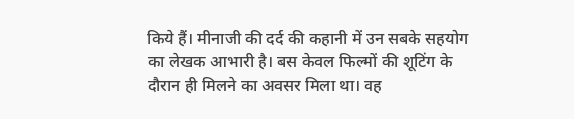किये हैं। मीनाजी की दर्द की कहानी में उन सबके सहयोग का लेखक आभारी है। बस केवल फिल्मों की शूटिंग के दौरान ही मिलने का अवसर मिला था। वह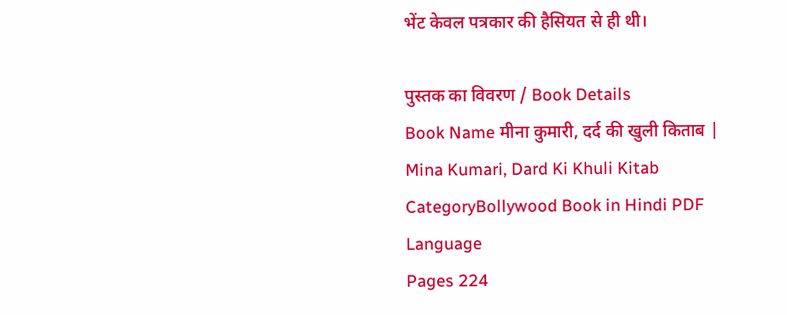भेंट केवल पत्रकार की हैसियत से ही थी।

पुस्तक का विवरण / Book Details
Book Name मीना कुमारी, दर्द की खुली किताब | Mina Kumari, Dard Ki Khuli Kitab
CategoryBollywood Book in Hindi PDF
Language
Pages 224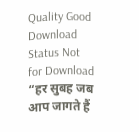Quality Good
Download Status Not for Download
“हर सुबह जब आप जागते हैं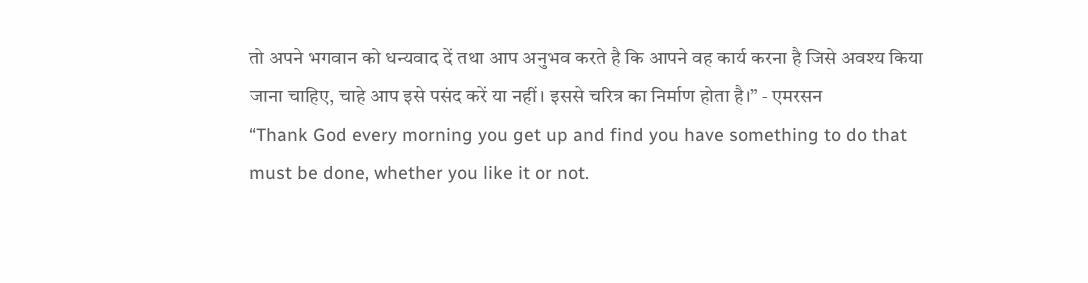तो अपने भगवान को धन्यवाद दें तथा आप अनुभव करते है कि आपने वह कार्य करना है जिसे अवश्य किया जाना चाहिए, चाहे आप इसे पसंद करें या नहीं। इससे चरित्र का निर्माण होता है।” ‐ एमरसन
“Thank God every morning you get up and find you have something to do that must be done, whether you like it or not.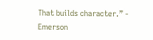That builds character.” ‐ Emerson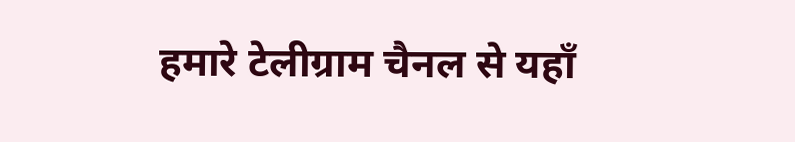हमारे टेलीग्राम चैनल से यहाँ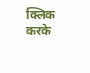क्लिक करके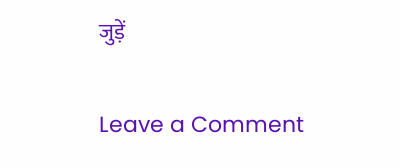जुड़ें

Leave a Comment